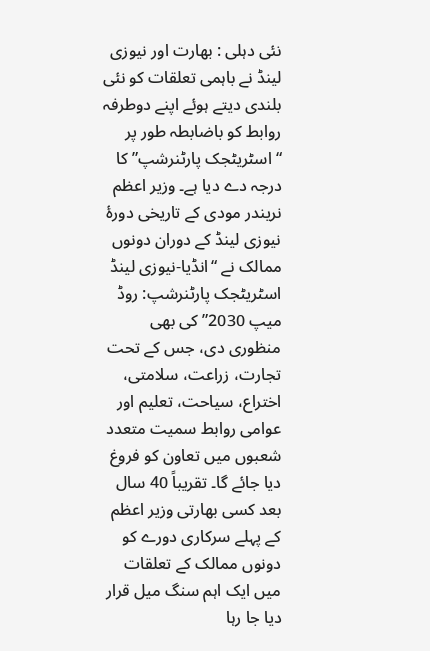نئی دہلی : بھارت اور نیوزی لینڈ نے باہمی تعلقات کو نئی بلندی دیتے ہوئے اپنے دوطرفہ روابط کو باضابطہ طور پر “اسٹریٹجک پارٹنرشپ” کا درجہ دے دیا ہے۔ وزیر اعظم نریندر مودی کے تاریخی دورۂ نیوزی لینڈ کے دوران دونوں ممالک نے “انڈیا-نیوزی لینڈ اسٹریٹجک پارٹنرشپ: روڈ میپ 2030” کی بھی منظوری دی، جس کے تحت تجارت، زراعت، سلامتی، اختراع، سیاحت، تعلیم اور عوامی روابط سمیت متعدد شعبوں میں تعاون کو فروغ دیا جائے گا۔ تقریباً 40 سال بعد کسی بھارتی وزیر اعظم کے پہلے سرکاری دورے کو دونوں ممالک کے تعلقات میں ایک اہم سنگ میل قرار دیا جا رہا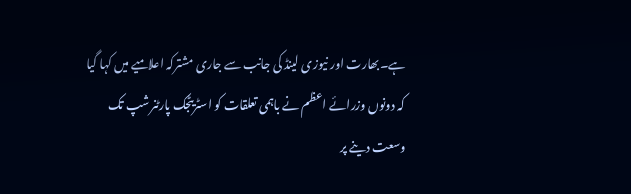ہے۔بھارت اور نیوزی لینڈ کی جانب سے جاری مشترکہ اعلامیے میں کہا گیا کہ دونوں وزرائے اعظم نے باہمی تعلقات کو اسٹریٹجک پارٹنرشپ تک وسعت دینے پر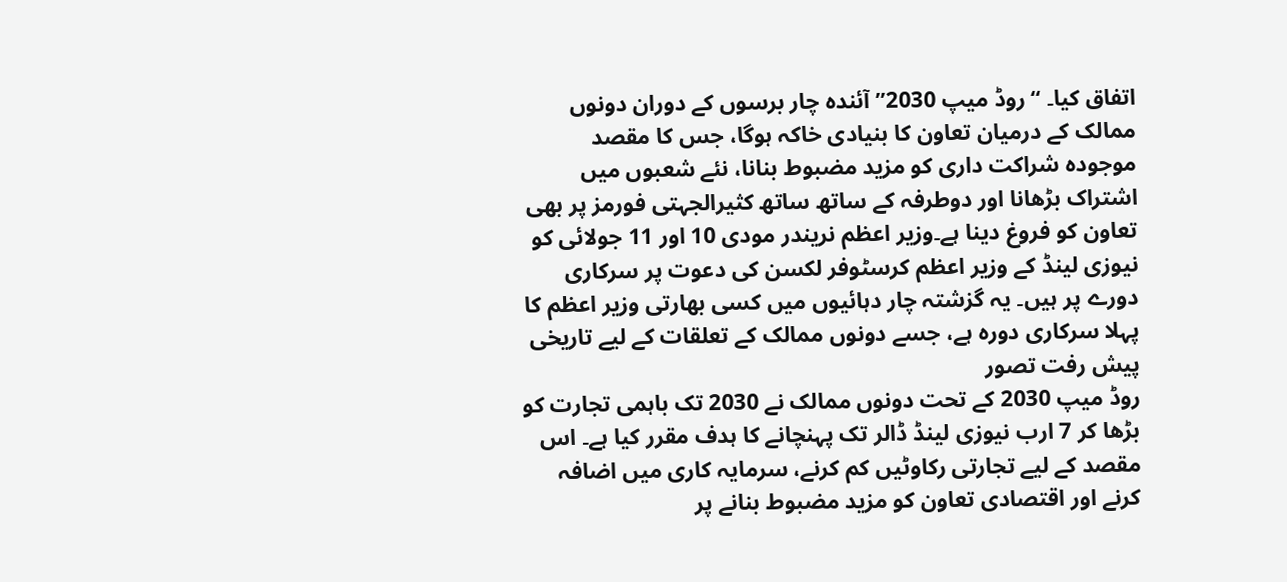اتفاق کیا۔ “روڈ میپ 2030” آئندہ چار برسوں کے دوران دونوں ممالک کے درمیان تعاون کا بنیادی خاکہ ہوگا، جس کا مقصد موجودہ شراکت داری کو مزید مضبوط بنانا، نئے شعبوں میں اشتراک بڑھانا اور دوطرفہ کے ساتھ ساتھ کثیرالجہتی فورمز پر بھی تعاون کو فروغ دینا ہے۔وزیر اعظم نریندر مودی 10 اور 11 جولائی کو نیوزی لینڈ کے وزیر اعظم کرسٹوفر لکسن کی دعوت پر سرکاری دورے پر ہیں۔ یہ گزشتہ چار دہائیوں میں کسی بھارتی وزیر اعظم کا پہلا سرکاری دورہ ہے، جسے دونوں ممالک کے تعلقات کے لیے تاریخی پیش رفت تصور
روڈ میپ 2030 کے تحت دونوں ممالک نے 2030 تک باہمی تجارت کو بڑھا کر 7 ارب نیوزی لینڈ ڈالر تک پہنچانے کا ہدف مقرر کیا ہے۔ اس مقصد کے لیے تجارتی رکاوٹیں کم کرنے، سرمایہ کاری میں اضافہ کرنے اور اقتصادی تعاون کو مزید مضبوط بنانے پر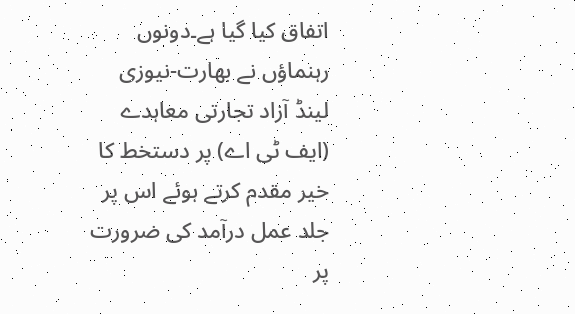اتفاق کیا گیا ہے۔دونوں رہنماؤں نے بھارت-نیوزی لینڈ آزاد تجارتی معاہدے (ایف ٹی اے) پر دستخط کا خیر مقدم کرتے ہوئے اس پر جلد عمل درآمد کی ضرورت پر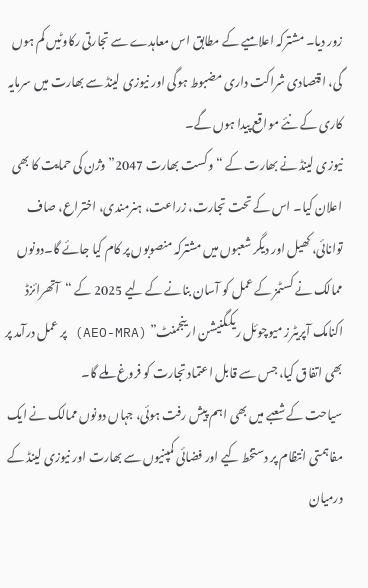زور دیا۔ مشترکہ اعلامیے کے مطابق اس معاہدے سے تجارتی رکاوٹیں کم ہوں گی، اقتصادی شراکت داری مضبوط ہوگی اور نیوزی لینڈ سے بھارت میں سرمایہ کاری کے نئے مواقع پیدا ہوں گے۔
نیوزی لینڈ نے بھارت کے “وکست بھارت 2047” وژن کی حمایت کا بھی اعلان کیا۔ اس کے تحت تجارت، زراعت، ہنرمندی، اختراع، صاف توانائی، کھیل اور دیگر شعبوں میں مشترکہ منصوبوں پر کام کیا جائے گا۔دونوں ممالک نے کسٹمز کے عمل کو آسان بنانے کے لیے 2025 کے “آتھرائزڈ اکنامک آپریٹرز میوچوئل ریکگنیشن ارینجمنٹ” (AEO-MRA) پر عمل درآمد پر بھی اتفاق کیا، جس سے قابل اعتماد تجارت کو فروغ ملے گا۔
سیاحت کے شعبے میں بھی اہم پیش رفت ہوئی، جہاں دونوں ممالک نے ایک مفاہمتی انتظام پر دستخط کیے اور فضائی کمپنیوں سے بھارت اور نیوزی لینڈ کے درمیان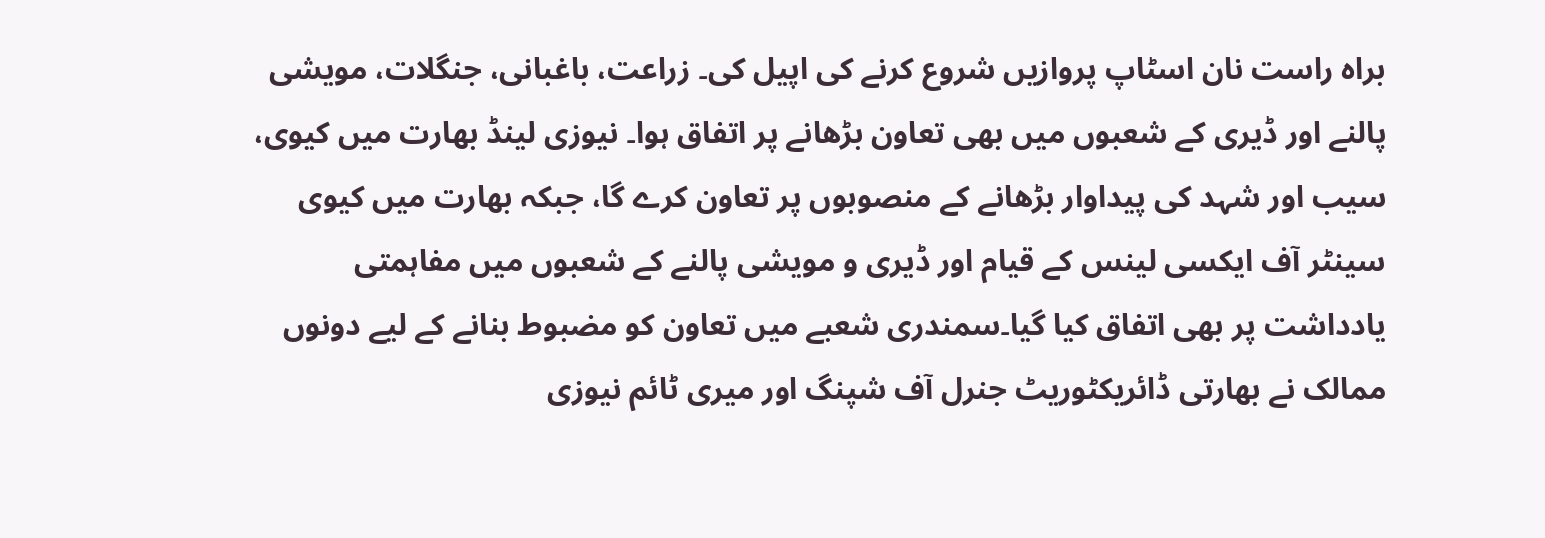براہ راست نان اسٹاپ پروازیں شروع کرنے کی اپیل کی۔ زراعت، باغبانی، جنگلات، مویشی پالنے اور ڈیری کے شعبوں میں بھی تعاون بڑھانے پر اتفاق ہوا۔ نیوزی لینڈ بھارت میں کیوی، سیب اور شہد کی پیداوار بڑھانے کے منصوبوں پر تعاون کرے گا، جبکہ بھارت میں کیوی سینٹر آف ایکسی لینس کے قیام اور ڈیری و مویشی پالنے کے شعبوں میں مفاہمتی یادداشت پر بھی اتفاق کیا گیا۔سمندری شعبے میں تعاون کو مضبوط بنانے کے لیے دونوں ممالک نے بھارتی ڈائریکٹوریٹ جنرل آف شپنگ اور میری ٹائم نیوزی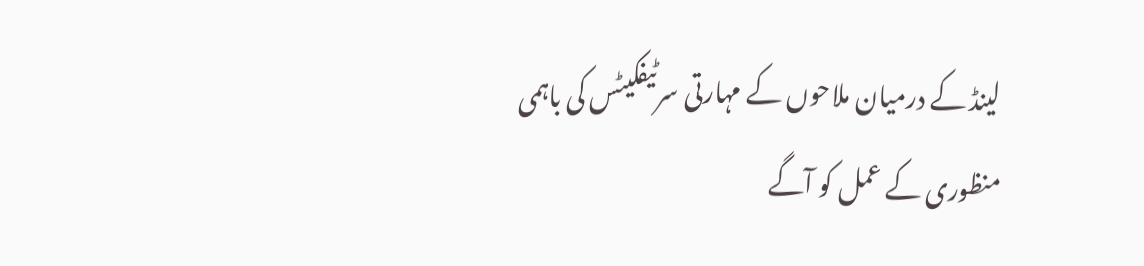لینڈ کے درمیان ملاحوں کے مہارتی سرٹیفکیٹس کی باہمی منظوری کے عمل کو آگے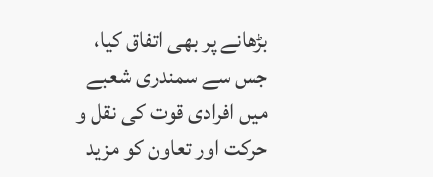بڑھانے پر بھی اتفاق کیا، جس سے سمندری شعبے میں افرادی قوت کی نقل و حرکت اور تعاون کو مزید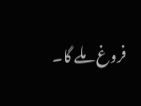فروغ ملے گا۔